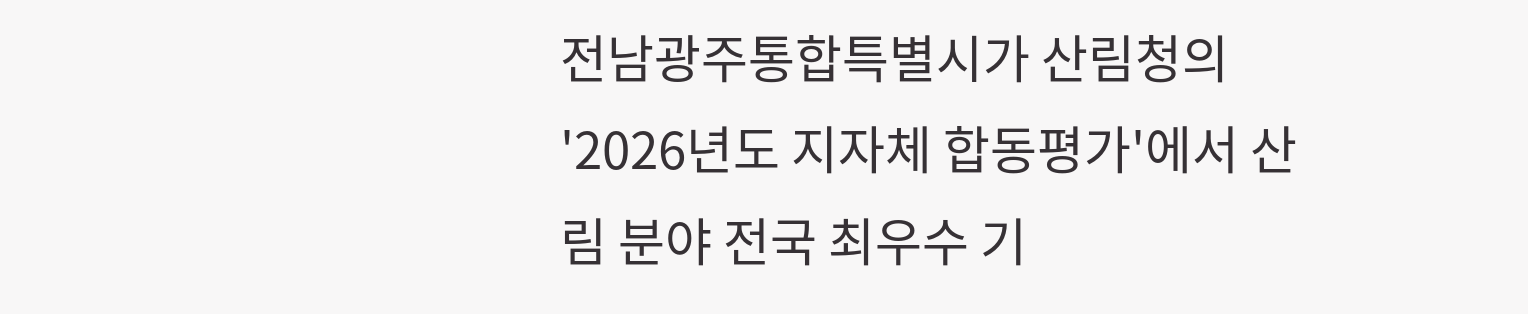전남광주통합특별시가 산림청의 '2026년도 지자체 합동평가'에서 산림 분야 전국 최우수 기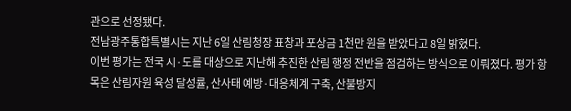관으로 선정됐다.
전남광주통합특별시는 지난 6일 산림청장 표창과 포상금 1천만 원을 받았다고 8일 밝혔다.
이번 평가는 전국 시·도를 대상으로 지난해 추진한 산림 행정 전반을 점검하는 방식으로 이뤄졌다. 평가 항목은 산림자원 육성 달성률, 산사태 예방·대응체계 구축, 산불방지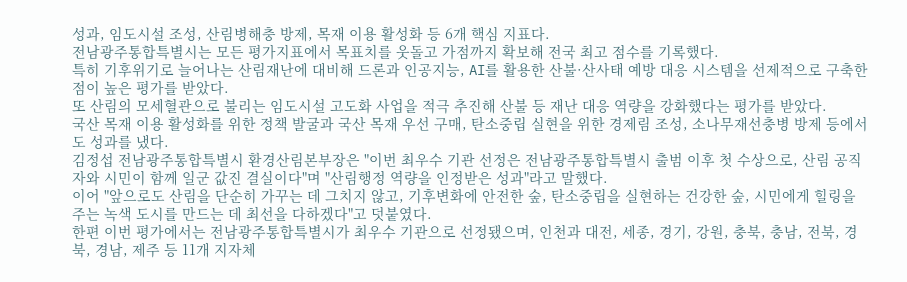성과, 임도시설 조성, 산림병해충 방제, 목재 이용 활성화 등 6개 핵심 지표다.
전남광주통합특별시는 모든 평가지표에서 목표치를 웃돌고 가점까지 확보해 전국 최고 점수를 기록했다.
특히 기후위기로 늘어나는 산림재난에 대비해 드론과 인공지능, AI를 활용한 산불·산사태 예방 대응 시스템을 선제적으로 구축한 점이 높은 평가를 받았다.
또 산림의 모세혈관으로 불리는 임도시설 고도화 사업을 적극 추진해 산불 등 재난 대응 역량을 강화했다는 평가를 받았다.
국산 목재 이용 활성화를 위한 정책 발굴과 국산 목재 우선 구매, 탄소중립 실현을 위한 경제림 조성, 소나무재선충병 방제 등에서도 성과를 냈다.
김정섭 전남광주통합특별시 환경산림본부장은 "이번 최우수 기관 선정은 전남광주통합특별시 출범 이후 첫 수상으로, 산림 공직자와 시민이 함께 일군 값진 결실이다"며 "산림행정 역량을 인정받은 성과"라고 말했다.
이어 "앞으로도 산림을 단순히 가꾸는 데 그치지 않고, 기후변화에 안전한 숲, 탄소중립을 실현하는 건강한 숲, 시민에게 힐링을 주는 녹색 도시를 만드는 데 최선을 다하겠다"고 덧붙였다.
한편 이번 평가에서는 전남광주통합특별시가 최우수 기관으로 선정됐으며, 인천과 대전, 세종, 경기, 강원, 충북, 충남, 전북, 경북, 경남, 제주 등 11개 지자체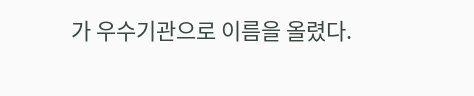가 우수기관으로 이름을 올렸다.